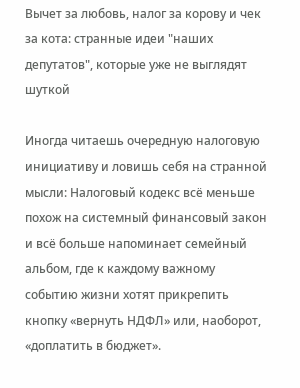Вычет за любовь, налог за корову и чек за кота: странные идеи "наших депутатов", которые уже не выглядят шуткой

Иногда читаешь очередную налоговую инициативу и ловишь себя на странной мысли: Налоговый кодекс всё меньше похож на системный финансовый закон и всё больше напоминает семейный альбом, где к каждому важному событию жизни хотят прикрепить кнопку «вернуть НДФЛ» или, наоборот, «доплатить в бюджет».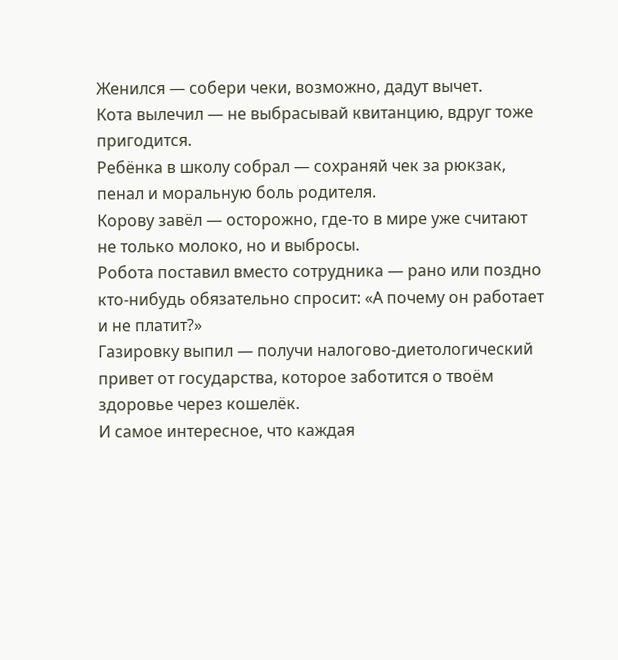Женился — собери чеки, возможно, дадут вычет.
Кота вылечил — не выбрасывай квитанцию, вдруг тоже пригодится.
Ребёнка в школу собрал — сохраняй чек за рюкзак, пенал и моральную боль родителя.
Корову завёл — осторожно, где-то в мире уже считают не только молоко, но и выбросы.
Робота поставил вместо сотрудника — рано или поздно кто-нибудь обязательно спросит: «А почему он работает и не платит?»
Газировку выпил — получи налогово-диетологический привет от государства, которое заботится о твоём здоровье через кошелёк.
И самое интересное, что каждая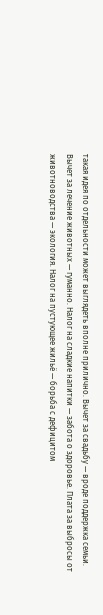такая идея по отдельности может выглядеть вполне прилично. Вычет за свадьбу — вроде поддержка семьи. Вычет за лечение животных — гуманно. Налог на сладкие напитки — забота о здоровье. Плата за выбросы от животноводства — экология. Налог на пустующее жильё — борьба с дефицитом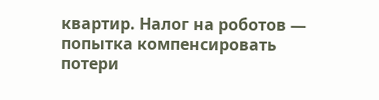квартир. Налог на роботов — попытка компенсировать потери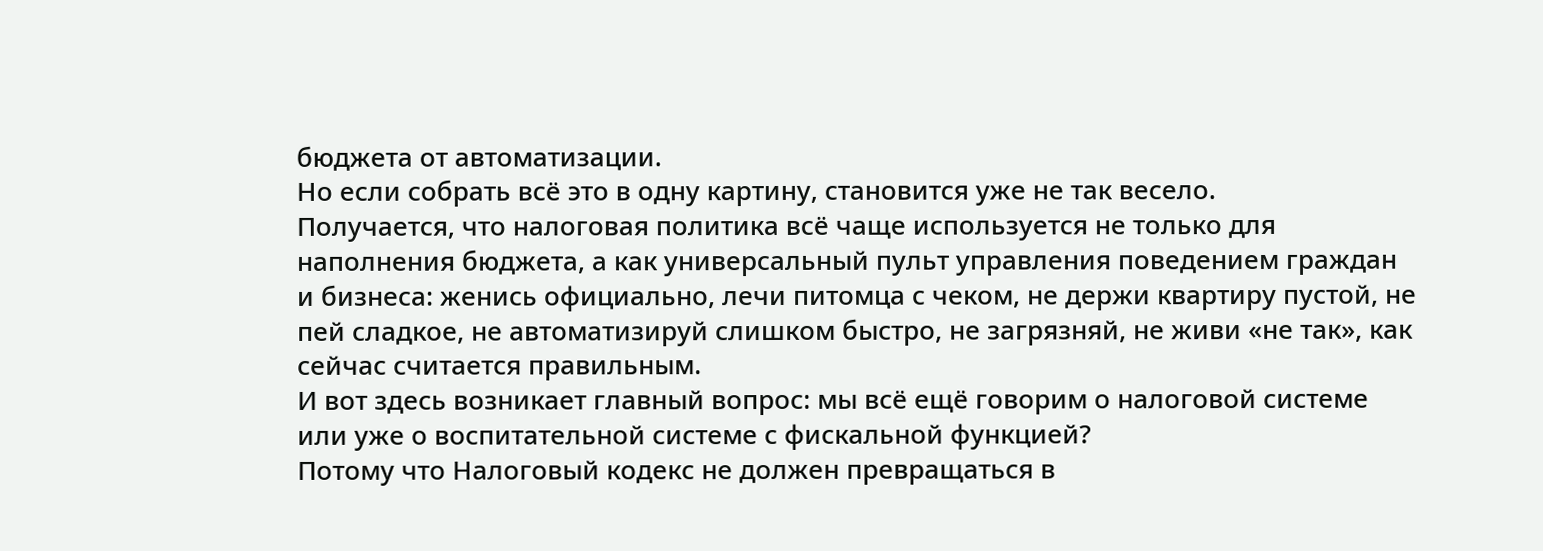бюджета от автоматизации.
Но если собрать всё это в одну картину, становится уже не так весело.
Получается, что налоговая политика всё чаще используется не только для наполнения бюджета, а как универсальный пульт управления поведением граждан и бизнеса: женись официально, лечи питомца с чеком, не держи квартиру пустой, не пей сладкое, не автоматизируй слишком быстро, не загрязняй, не живи «не так», как сейчас считается правильным.
И вот здесь возникает главный вопрос: мы всё ещё говорим о налоговой системе или уже о воспитательной системе с фискальной функцией?
Потому что Налоговый кодекс не должен превращаться в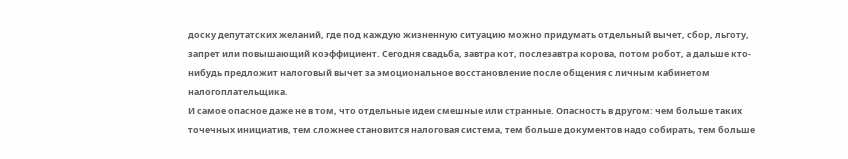доску депутатских желаний, где под каждую жизненную ситуацию можно придумать отдельный вычет, сбор, льготу, запрет или повышающий коэффициент. Сегодня свадьба, завтра кот, послезавтра корова, потом робот, а дальше кто-нибудь предложит налоговый вычет за эмоциональное восстановление после общения с личным кабинетом налогоплательщика.
И самое опасное даже не в том, что отдельные идеи смешные или странные. Опасность в другом: чем больше таких точечных инициатив, тем сложнее становится налоговая система, тем больше документов надо собирать, тем больше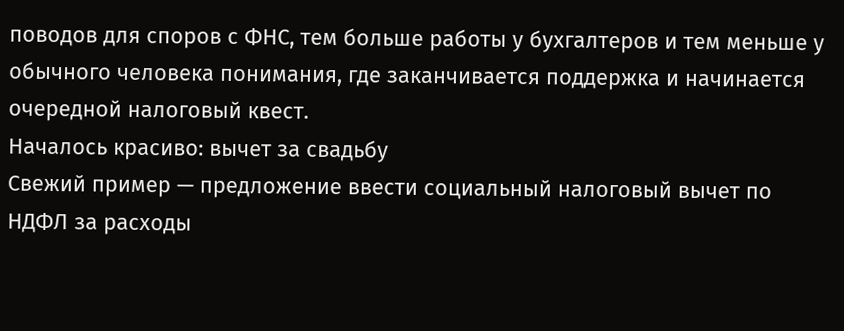поводов для споров с ФНС, тем больше работы у бухгалтеров и тем меньше у обычного человека понимания, где заканчивается поддержка и начинается очередной налоговый квест.
Началось красиво: вычет за свадьбу
Свежий пример — предложение ввести социальный налоговый вычет по НДФЛ за расходы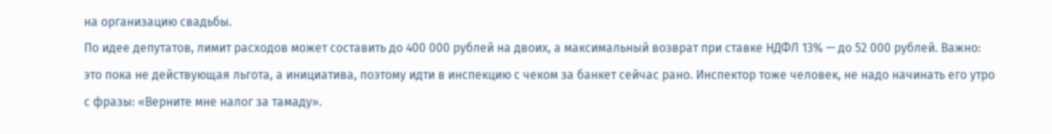на организацию свадьбы.
По идее депутатов, лимит расходов может составить до 400 000 рублей на двоих, а максимальный возврат при ставке НДФЛ 13% — до 52 000 рублей. Важно: это пока не действующая льгота, а инициатива, поэтому идти в инспекцию с чеком за банкет сейчас рано. Инспектор тоже человек, не надо начинать его утро с фразы: «Верните мне налог за тамаду».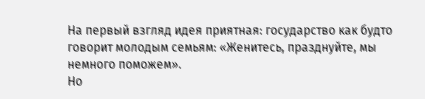На первый взгляд идея приятная: государство как будто говорит молодым семьям: «Женитесь, празднуйте, мы немного поможем».
Но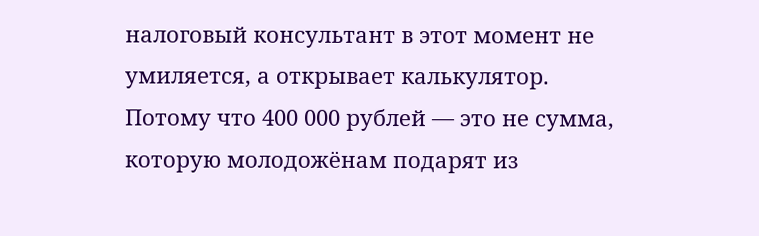налоговый консультант в этот момент не умиляется, а открывает калькулятор.
Потому что 400 000 рублей — это не сумма, которую молодожёнам подарят из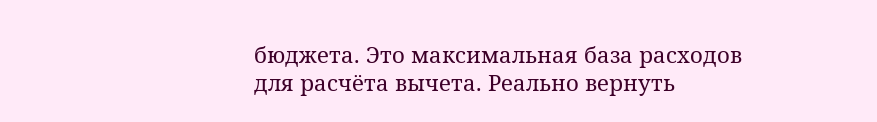бюджета. Это максимальная база расходов для расчёта вычета. Реально вернуть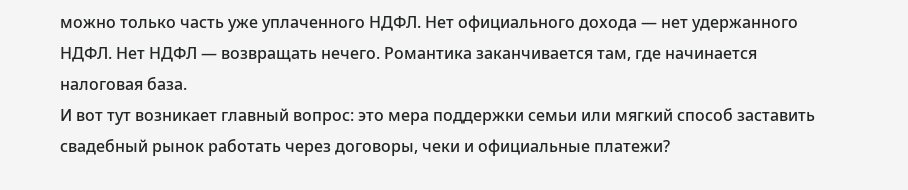можно только часть уже уплаченного НДФЛ. Нет официального дохода — нет удержанного НДФЛ. Нет НДФЛ — возвращать нечего. Романтика заканчивается там, где начинается налоговая база.
И вот тут возникает главный вопрос: это мера поддержки семьи или мягкий способ заставить свадебный рынок работать через договоры, чеки и официальные платежи?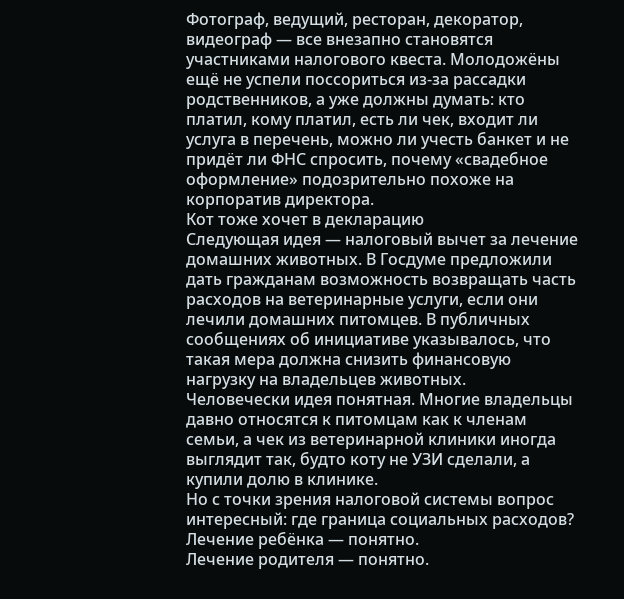Фотограф, ведущий, ресторан, декоратор, видеограф — все внезапно становятся участниками налогового квеста. Молодожёны ещё не успели поссориться из-за рассадки родственников, а уже должны думать: кто платил, кому платил, есть ли чек, входит ли услуга в перечень, можно ли учесть банкет и не придёт ли ФНС спросить, почему «свадебное оформление» подозрительно похоже на корпоратив директора.
Кот тоже хочет в декларацию
Следующая идея — налоговый вычет за лечение домашних животных. В Госдуме предложили дать гражданам возможность возвращать часть расходов на ветеринарные услуги, если они лечили домашних питомцев. В публичных сообщениях об инициативе указывалось, что такая мера должна снизить финансовую нагрузку на владельцев животных.
Человечески идея понятная. Многие владельцы давно относятся к питомцам как к членам семьи, а чек из ветеринарной клиники иногда выглядит так, будто коту не УЗИ сделали, а купили долю в клинике.
Но с точки зрения налоговой системы вопрос интересный: где граница социальных расходов?
Лечение ребёнка — понятно.
Лечение родителя — понятно.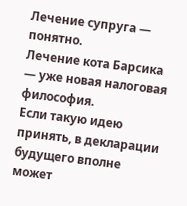Лечение супруга — понятно.
Лечение кота Барсика — уже новая налоговая философия.
Если такую идею принять, в декларации будущего вполне может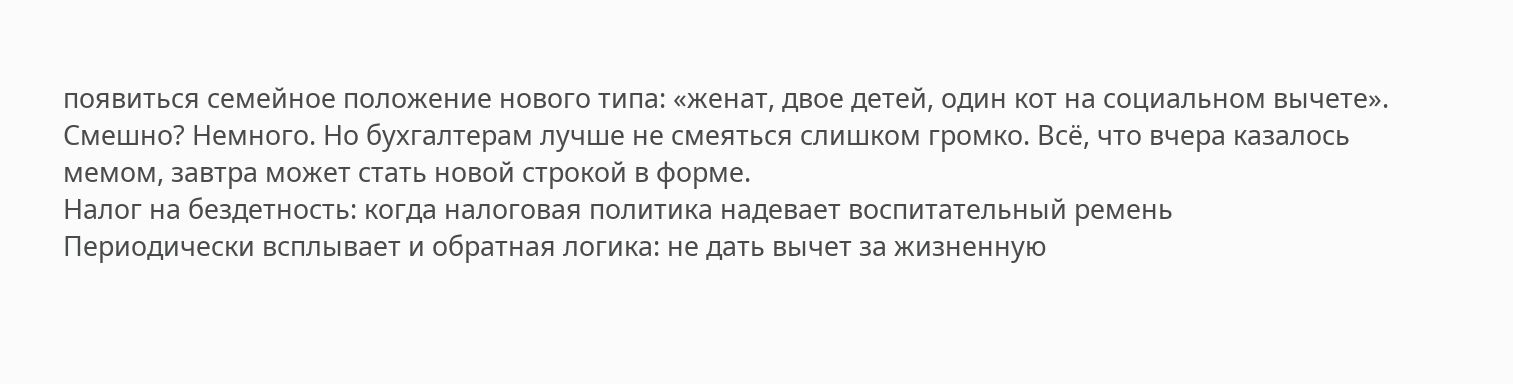появиться семейное положение нового типа: «женат, двое детей, один кот на социальном вычете».
Смешно? Немного. Но бухгалтерам лучше не смеяться слишком громко. Всё, что вчера казалось мемом, завтра может стать новой строкой в форме.
Налог на бездетность: когда налоговая политика надевает воспитательный ремень
Периодически всплывает и обратная логика: не дать вычет за жизненную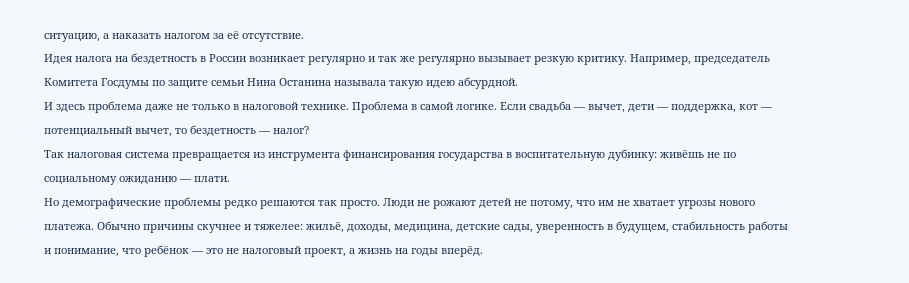ситуацию, а наказать налогом за её отсутствие.
Идея налога на бездетность в России возникает регулярно и так же регулярно вызывает резкую критику. Например, председатель Комитета Госдумы по защите семьи Нина Останина называла такую идею абсурдной.
И здесь проблема даже не только в налоговой технике. Проблема в самой логике. Если свадьба — вычет, дети — поддержка, кот — потенциальный вычет, то бездетность — налог?
Так налоговая система превращается из инструмента финансирования государства в воспитательную дубинку: живёшь не по социальному ожиданию — плати.
Но демографические проблемы редко решаются так просто. Люди не рожают детей не потому, что им не хватает угрозы нового платежа. Обычно причины скучнее и тяжелее: жильё, доходы, медицина, детские сады, уверенность в будущем, стабильность работы и понимание, что ребёнок — это не налоговый проект, а жизнь на годы вперёд.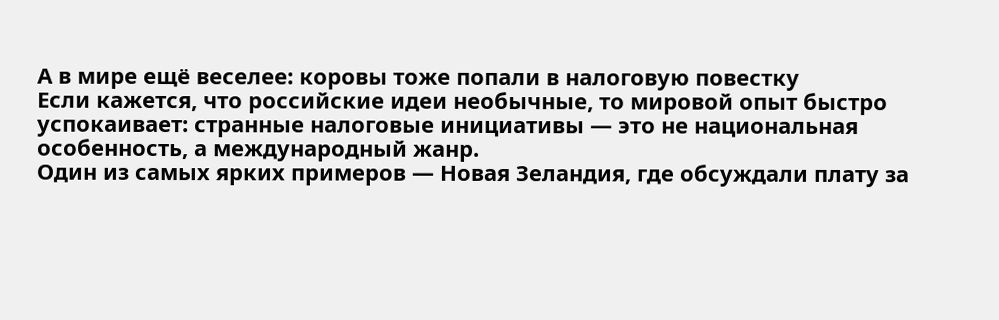А в мире ещё веселее: коровы тоже попали в налоговую повестку
Если кажется, что российские идеи необычные, то мировой опыт быстро успокаивает: странные налоговые инициативы — это не национальная особенность, а международный жанр.
Один из самых ярких примеров — Новая Зеландия, где обсуждали плату за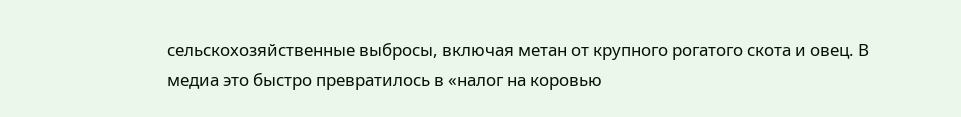сельскохозяйственные выбросы, включая метан от крупного рогатого скота и овец. В медиа это быстро превратилось в «налог на коровью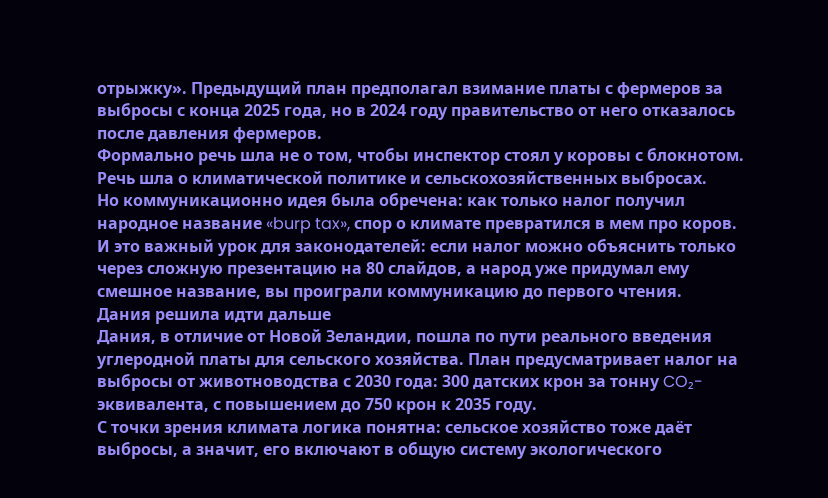отрыжку». Предыдущий план предполагал взимание платы с фермеров за выбросы с конца 2025 года, но в 2024 году правительство от него отказалось после давления фермеров.
Формально речь шла не о том, чтобы инспектор стоял у коровы с блокнотом. Речь шла о климатической политике и сельскохозяйственных выбросах.
Но коммуникационно идея была обречена: как только налог получил народное название «burp tax», спор о климате превратился в мем про коров.
И это важный урок для законодателей: если налог можно объяснить только через сложную презентацию на 80 слайдов, а народ уже придумал ему смешное название, вы проиграли коммуникацию до первого чтения.
Дания решила идти дальше
Дания, в отличие от Новой Зеландии, пошла по пути реального введения углеродной платы для сельского хозяйства. План предусматривает налог на выбросы от животноводства с 2030 года: 300 датских крон за тонну CO₂-эквивалента, с повышением до 750 крон к 2035 году.
С точки зрения климата логика понятна: сельское хозяйство тоже даёт выбросы, а значит, его включают в общую систему экологического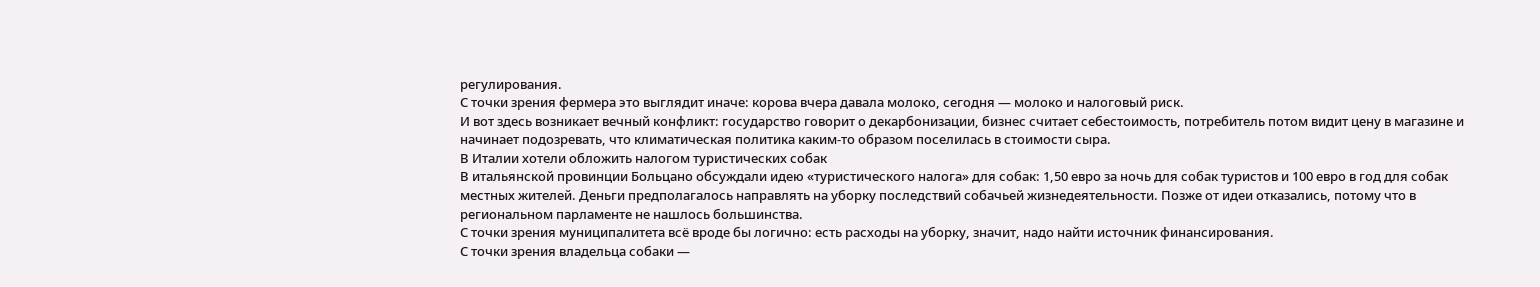регулирования.
С точки зрения фермера это выглядит иначе: корова вчера давала молоко, сегодня — молоко и налоговый риск.
И вот здесь возникает вечный конфликт: государство говорит о декарбонизации, бизнес считает себестоимость, потребитель потом видит цену в магазине и начинает подозревать, что климатическая политика каким-то образом поселилась в стоимости сыра.
В Италии хотели обложить налогом туристических собак
В итальянской провинции Больцано обсуждали идею «туристического налога» для собак: 1,50 евро за ночь для собак туристов и 100 евро в год для собак местных жителей. Деньги предполагалось направлять на уборку последствий собачьей жизнедеятельности. Позже от идеи отказались, потому что в региональном парламенте не нашлось большинства.
С точки зрения муниципалитета всё вроде бы логично: есть расходы на уборку, значит, надо найти источник финансирования.
С точки зрения владельца собаки —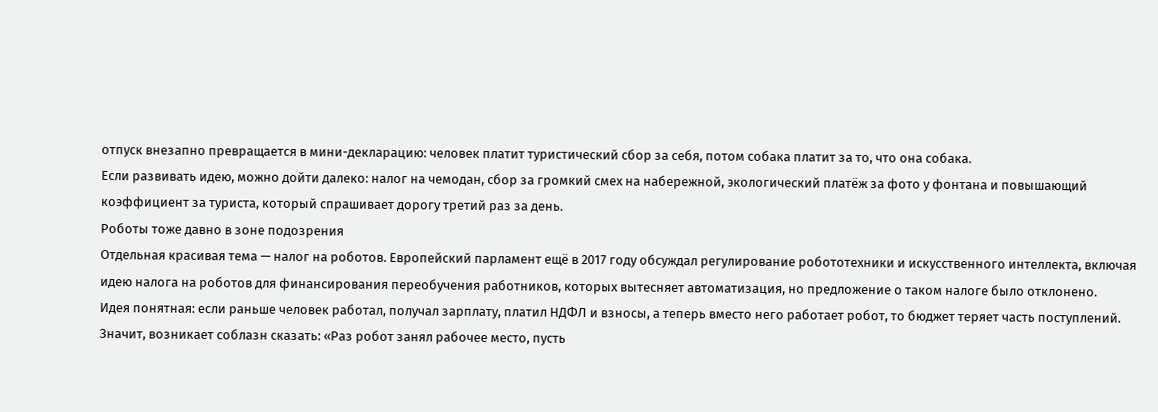отпуск внезапно превращается в мини-декларацию: человек платит туристический сбор за себя, потом собака платит за то, что она собака.
Если развивать идею, можно дойти далеко: налог на чемодан, сбор за громкий смех на набережной, экологический платёж за фото у фонтана и повышающий коэффициент за туриста, который спрашивает дорогу третий раз за день.
Роботы тоже давно в зоне подозрения
Отдельная красивая тема — налог на роботов. Европейский парламент ещё в 2017 году обсуждал регулирование робототехники и искусственного интеллекта, включая идею налога на роботов для финансирования переобучения работников, которых вытесняет автоматизация, но предложение о таком налоге было отклонено.
Идея понятная: если раньше человек работал, получал зарплату, платил НДФЛ и взносы, а теперь вместо него работает робот, то бюджет теряет часть поступлений. Значит, возникает соблазн сказать: «Раз робот занял рабочее место, пусть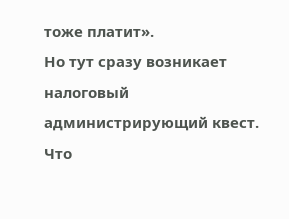тоже платит».
Но тут сразу возникает налоговый администрирующий квест.
Что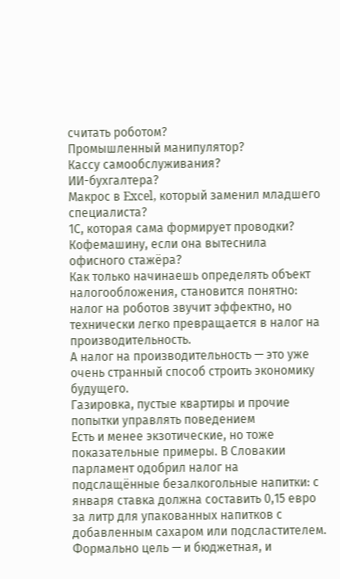считать роботом?
Промышленный манипулятор?
Кассу самообслуживания?
ИИ-бухгалтера?
Макрос в Excel, который заменил младшего специалиста?
1С, которая сама формирует проводки?
Кофемашину, если она вытеснила офисного стажёра?
Как только начинаешь определять объект налогообложения, становится понятно: налог на роботов звучит эффектно, но технически легко превращается в налог на производительность.
А налог на производительность — это уже очень странный способ строить экономику будущего.
Газировка, пустые квартиры и прочие попытки управлять поведением
Есть и менее экзотические, но тоже показательные примеры. В Словакии парламент одобрил налог на подслащённые безалкогольные напитки: с января ставка должна составить 0,15 евро за литр для упакованных напитков с добавленным сахаром или подсластителем. Формально цель — и бюджетная, и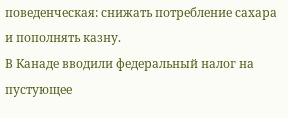поведенческая: снижать потребление сахара и пополнять казну.
В Канаде вводили федеральный налог на пустующее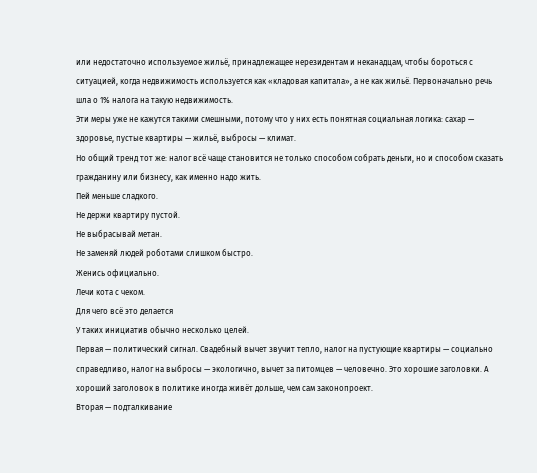или недостаточно используемое жильё, принадлежащее нерезидентам и неканадцам, чтобы бороться с ситуацией, когда недвижимость используется как «кладовая капитала», а не как жильё. Первоначально речь шла о 1% налога на такую недвижимость.
Эти меры уже не кажутся такими смешными, потому что у них есть понятная социальная логика: сахар — здоровье, пустые квартиры — жильё, выбросы — климат.
Но общий тренд тот же: налог всё чаще становится не только способом собрать деньги, но и способом сказать гражданину или бизнесу, как именно надо жить.
Пей меньше сладкого.
Не держи квартиру пустой.
Не выбрасывай метан.
Не заменяй людей роботами слишком быстро.
Женись официально.
Лечи кота с чеком.
Для чего всё это делается
У таких инициатив обычно несколько целей.
Первая — политический сигнал. Свадебный вычет звучит тепло, налог на пустующие квартиры — социально справедливо, налог на выбросы — экологично, вычет за питомцев — человечно. Это хорошие заголовки. А хороший заголовок в политике иногда живёт дольше, чем сам законопроект.
Вторая — подталкивание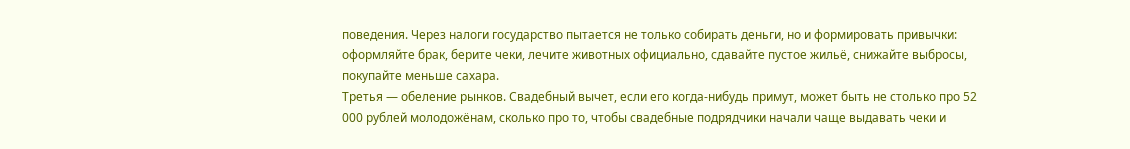поведения. Через налоги государство пытается не только собирать деньги, но и формировать привычки: оформляйте брак, берите чеки, лечите животных официально, сдавайте пустое жильё, снижайте выбросы, покупайте меньше сахара.
Третья — обеление рынков. Свадебный вычет, если его когда-нибудь примут, может быть не столько про 52 000 рублей молодожёнам, сколько про то, чтобы свадебные подрядчики начали чаще выдавать чеки и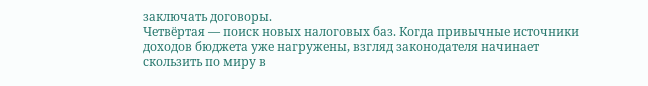заключать договоры.
Четвёртая — поиск новых налоговых баз. Когда привычные источники доходов бюджета уже нагружены, взгляд законодателя начинает скользить по миру в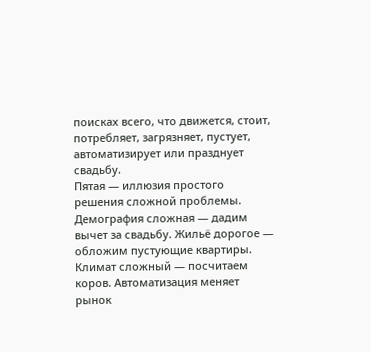поисках всего, что движется, стоит, потребляет, загрязняет, пустует, автоматизирует или празднует свадьбу.
Пятая — иллюзия простого решения сложной проблемы. Демография сложная — дадим вычет за свадьбу. Жильё дорогое — обложим пустующие квартиры. Климат сложный — посчитаем коров. Автоматизация меняет рынок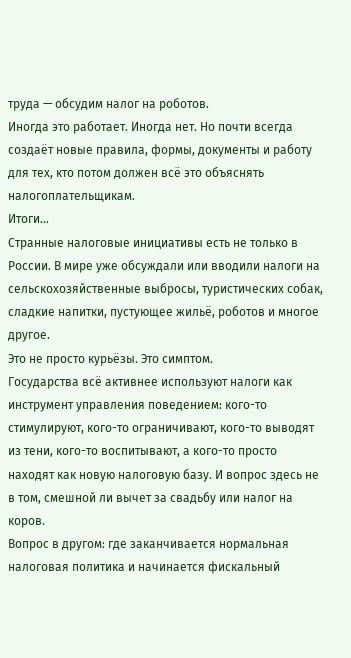труда — обсудим налог на роботов.
Иногда это работает. Иногда нет. Но почти всегда создаёт новые правила, формы, документы и работу для тех, кто потом должен всё это объяснять налогоплательщикам.
Итоги…
Странные налоговые инициативы есть не только в России. В мире уже обсуждали или вводили налоги на сельскохозяйственные выбросы, туристических собак, сладкие напитки, пустующее жильё, роботов и многое другое.
Это не просто курьёзы. Это симптом.
Государства всё активнее используют налоги как инструмент управления поведением: кого-то стимулируют, кого-то ограничивают, кого-то выводят из тени, кого-то воспитывают, а кого-то просто находят как новую налоговую базу. И вопрос здесь не в том, смешной ли вычет за свадьбу или налог на коров.
Вопрос в другом: где заканчивается нормальная налоговая политика и начинается фискальный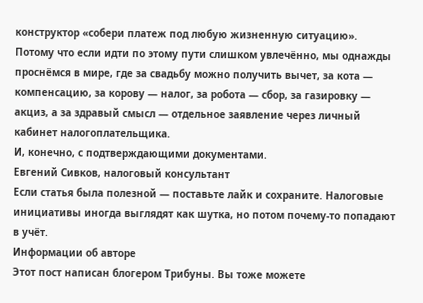конструктор «собери платеж под любую жизненную ситуацию».
Потому что если идти по этому пути слишком увлечённо, мы однажды проснёмся в мире, где за свадьбу можно получить вычет, за кота — компенсацию, за корову — налог, за робота — сбор, за газировку — акциз, а за здравый смысл — отдельное заявление через личный кабинет налогоплательщика.
И, конечно, с подтверждающими документами.
Евгений Сивков, налоговый консультант
Если статья была полезной — поставьте лайк и сохраните. Налоговые инициативы иногда выглядят как шутка, но потом почему-то попадают в учёт.
Информации об авторе
Этот пост написан блогером Трибуны. Вы тоже можете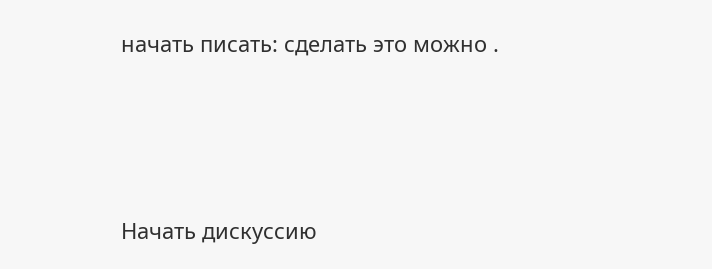начать писать: сделать это можно .




Начать дискуссию